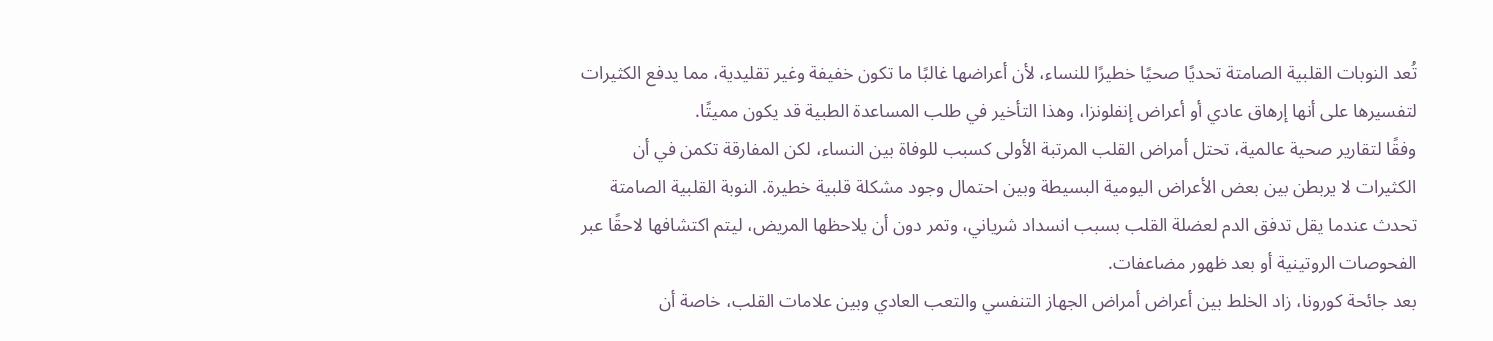تُعد النوبات القلبية الصامتة تحديًا صحيًا خطيرًا للنساء، لأن أعراضها غالبًا ما تكون خفيفة وغير تقليدية، مما يدفع الكثيرات لتفسيرها على أنها إرهاق عادي أو أعراض إنفلونزا، وهذا التأخير في طلب المساعدة الطبية قد يكون مميتًا.
وفقًا لتقارير صحية عالمية، تحتل أمراض القلب المرتبة الأولى كسبب للوفاة بين النساء، لكن المفارقة تكمن في أن الكثيرات لا يربطن بين بعض الأعراض اليومية البسيطة وبين احتمال وجود مشكلة قلبية خطيرة. النوبة القلبية الصامتة تحدث عندما يقل تدفق الدم لعضلة القلب بسبب انسداد شرياني، وتمر دون أن يلاحظها المريض، ليتم اكتشافها لاحقًا عبر الفحوصات الروتينية أو بعد ظهور مضاعفات.
بعد جائحة كورونا، زاد الخلط بين أعراض أمراض الجهاز التنفسي والتعب العادي وبين علامات القلب، خاصة أن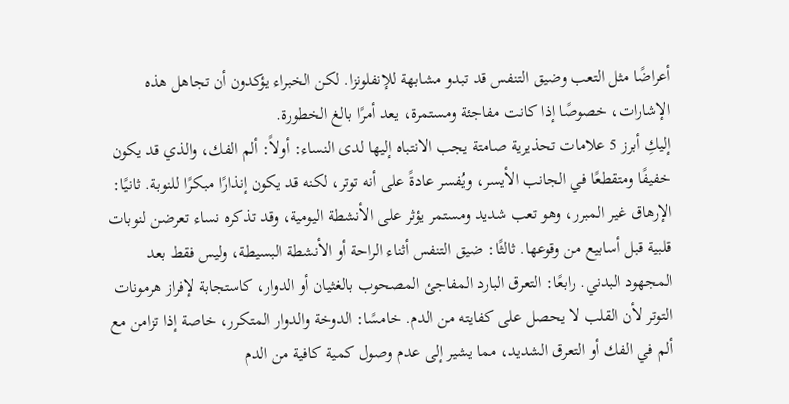أعراضًا مثل التعب وضيق التنفس قد تبدو مشابهة للإنفلونزا. لكن الخبراء يؤكدون أن تجاهل هذه الإشارات، خصوصًا إذا كانت مفاجئة ومستمرة، يعد أمرًا بالغ الخطورة.
إليكِ أبرز 5 علامات تحذيرية صامتة يجب الانتباه إليها لدى النساء: أولاً: ألم الفك، والذي قد يكون خفيفًا ومتقطعًا في الجانب الأيسر، ويُفسر عادةً على أنه توتر، لكنه قد يكون إنذارًا مبكرًا للنوبة. ثانيًا: الإرهاق غير المبرر، وهو تعب شديد ومستمر يؤثر على الأنشطة اليومية، وقد تذكره نساء تعرضن لنوبات قلبية قبل أسابيع من وقوعها. ثالثًا: ضيق التنفس أثناء الراحة أو الأنشطة البسيطة، وليس فقط بعد المجهود البدني. رابعًا: التعرق البارد المفاجئ المصحوب بالغثيان أو الدوار، كاستجابة لإفراز هرمونات التوتر لأن القلب لا يحصل على كفايته من الدم. خامسًا: الدوخة والدوار المتكرر، خاصة إذا تزامن مع ألم في الفك أو التعرق الشديد، مما يشير إلى عدم وصول كمية كافية من الدم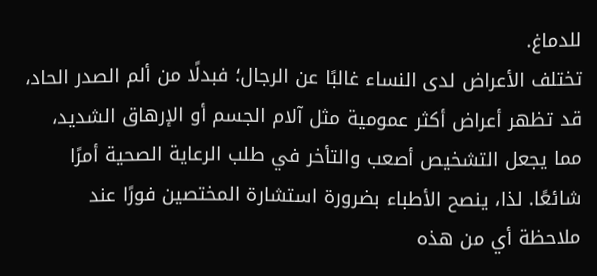للدماغ.
تختلف الأعراض لدى النساء غالبًا عن الرجال؛ فبدلًا من ألم الصدر الحاد، قد تظهر أعراض أكثر عمومية مثل آلام الجسم أو الإرهاق الشديد، مما يجعل التشخيص أصعب والتأخر في طلب الرعاية الصحية أمرًا شائعًا. لذا، ينصح الأطباء بضرورة استشارة المختصين فورًا عند ملاحظة أي من هذه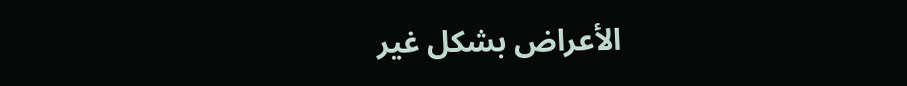الأعراض بشكل غير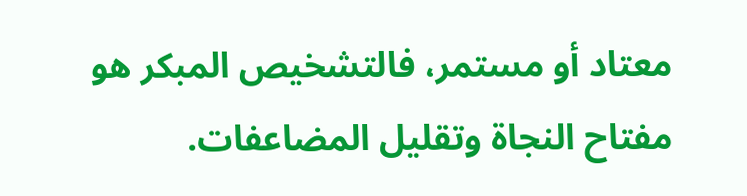معتاد أو مستمر، فالتشخيص المبكر هو مفتاح النجاة وتقليل المضاعفات.